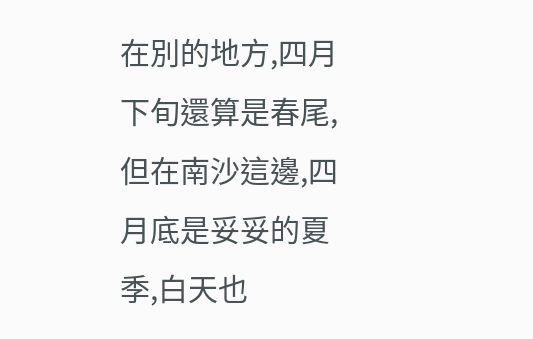在別的地方,四月下旬還算是春尾,但在南沙這邊,四月底是妥妥的夏季,白天也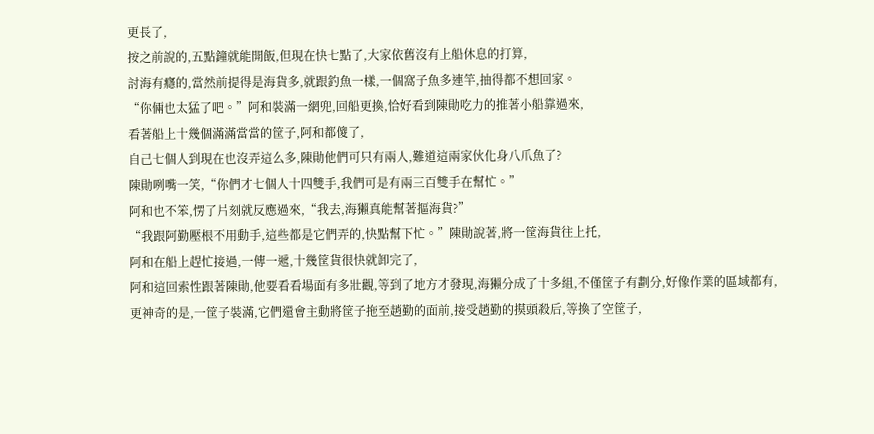更長了,
按之前說的,五點鐘就能開飯,但現在快七點了,大家依舊沒有上船休息的打算,
討海有癮的,當然前提得是海貨多,就跟釣魚一樣,一個窩子魚多連竿,抽得都不想回家。
“你倆也太猛了吧。”阿和裝滿一網兜,回船更換,恰好看到陳勛吃力的推著小船靠過來,
看著船上十幾個滿滿當當的筐子,阿和都傻了,
自己七個人到現在也沒弄這么多,陳勛他們可只有兩人,難道這兩家伙化身八爪魚了?
陳勛咧嘴一笑,“你們才七個人十四雙手,我們可是有兩三百雙手在幫忙。”
阿和也不笨,愣了片刻就反應過來,“我去,海獺真能幫著摳海貨?”
“我跟阿勤壓根不用動手,這些都是它們弄的,快點幫下忙。”陳勛說著,將一筐海貨往上托,
阿和在船上趕忙接過,一傳一遞,十幾筐貨很快就卸完了,
阿和這回索性跟著陳勛,他要看看場面有多壯觀,等到了地方才發現,海獺分成了十多組,不僅筐子有劃分,好像作業的區域都有,
更神奇的是,一筐子裝滿,它們還會主動將筐子拖至趙勤的面前,接受趙勤的摸頭殺后,等換了空筐子,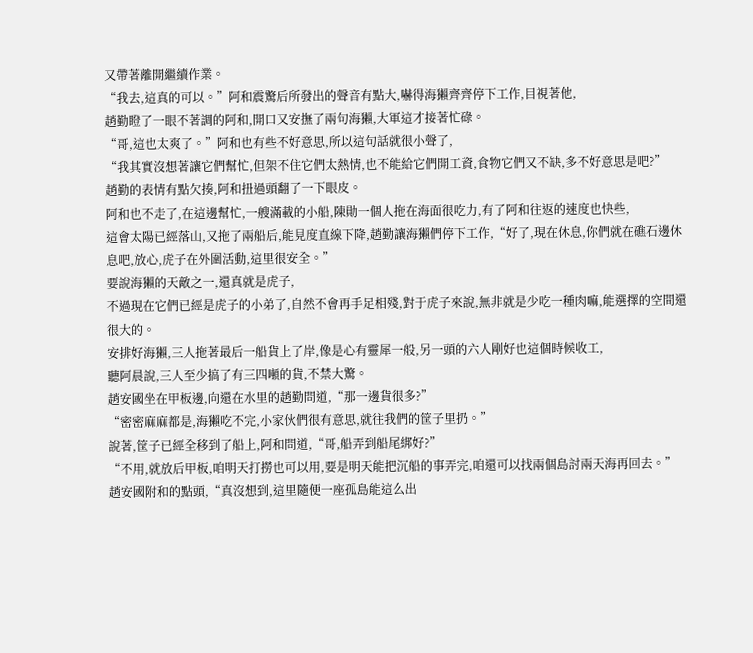又帶著離開繼續作業。
“我去,這真的可以。”阿和震驚后所發出的聲音有點大,嚇得海獺齊齊停下工作,目視著他,
趙勤瞪了一眼不著調的阿和,開口又安撫了兩句海獺,大軍這才接著忙碌。
“哥,這也太爽了。”阿和也有些不好意思,所以這句話就很小聲了,
“我其實沒想著讓它們幫忙,但架不住它們太熱情,也不能給它們開工資,食物它們又不缺,多不好意思是吧?”
趙勤的表情有點欠揍,阿和扭過頭翻了一下眼皮。
阿和也不走了,在這邊幫忙,一艘滿載的小船,陳勛一個人拖在海面很吃力,有了阿和往返的速度也快些,
這會太陽已經落山,又拖了兩船后,能見度直線下降,趙勤讓海獺們停下工作,“好了,現在休息,你們就在礁石邊休息吧,放心,虎子在外圍活動,這里很安全。”
要說海獺的天敵之一,還真就是虎子,
不過現在它們已經是虎子的小弟了,自然不會再手足相殘,對于虎子來說,無非就是少吃一種肉嘛,能選擇的空間還很大的。
安排好海獺,三人拖著最后一船貨上了岸,像是心有靈犀一般,另一頭的六人剛好也這個時候收工,
聽阿晨說,三人至少搞了有三四噸的貨,不禁大驚。
趙安國坐在甲板邊,向還在水里的趙勤問道,“那一邊貨很多?”
“密密麻麻都是,海獺吃不完,小家伙們很有意思,就往我們的筐子里扔。”
說著,筐子已經全移到了船上,阿和問道,“哥,船弄到船尾綁好?”
“不用,就放后甲板,咱明天打撈也可以用,要是明天能把沉船的事弄完,咱還可以找兩個島討兩天海再回去。”
趙安國附和的點頭,“真沒想到,這里隨便一座孤島能這么出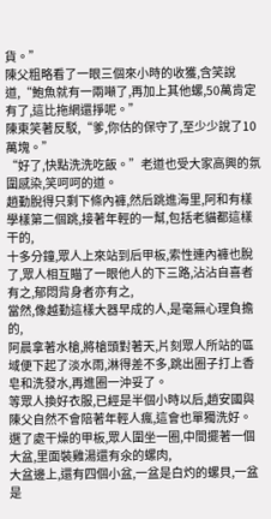貨。”
陳父粗略看了一眼三個來小時的收獲,含笑說道,“鮑魚就有一兩噸了,再加上其他螺,50萬肯定有了,這比拖網還掙呢。”
陳東笑著反駁,“爹,你估的保守了,至少少說了10萬塊。”
“好了,快點洗洗吃飯。”老道也受大家高興的氛圍感染,笑呵呵的道。
趙勤脫得只剩下條內褲,然后跳進海里,阿和有樣學樣第二個跳,接著年輕的一幫,包括老貓都這樣干的,
十多分鐘,眾人上來站到后甲板,索性連內褲也脫了,眾人相互瞄了一眼他人的下三路,沾沾自喜者有之,郁悶背身者亦有之,
當然,像越勤這樣大器早成的人,是毫無心理負擔的,
阿晨拿著水槍,將槍頭對著天,片刻眾人所站的區域便下起了淡水雨,淋得差不多,跳出圈子打上香皂和洗發水,再進圈一沖妥了。
等眾人換好衣服,已經是半個小時以后,趙安國與陳父自然不會陪著年輕人瘋,這會也單獨洗好。
選了處干燥的甲板,眾人圍坐一圈,中間擺著一個大盆,里面裝雞湯還有氽的螺肉,
大盆邊上,還有四個小盆,一盆是白灼的螺貝,一盆是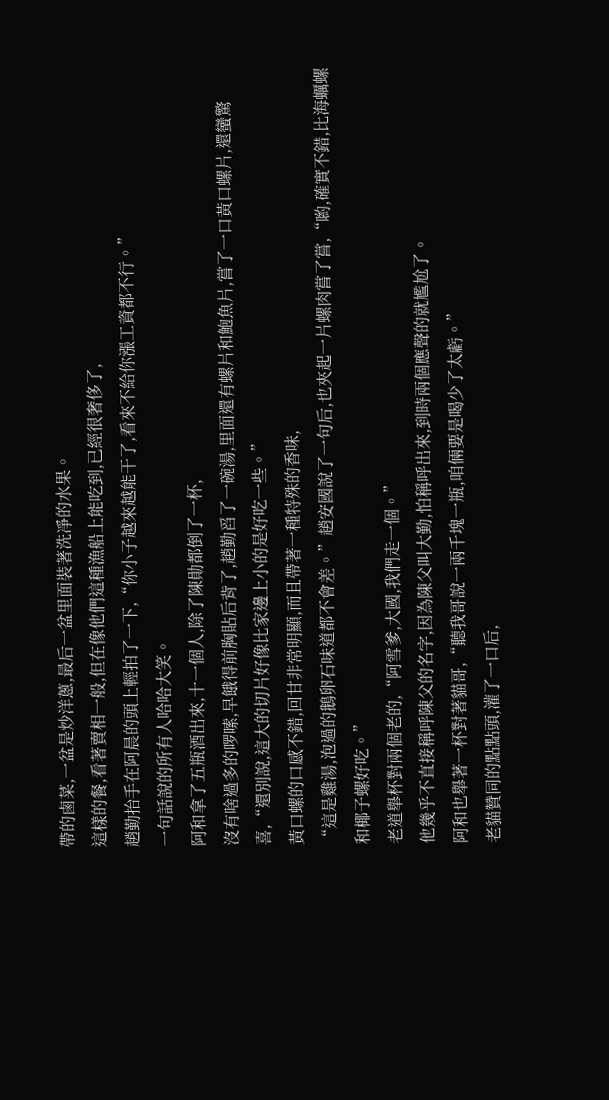帶的鹵菜,一盆是炒洋蔥,最后一盆里面裝著洗凈的水果。
這樣的餐,看著賣相一般,但在像他們這種漁船上能吃到,已經很奢侈了,
趙勤抬手在阿晨的頭上輕拍了一下,“你小子越來越能干了,看來不給你漲工資都不行。”
一句話說的所有人哈哈大笑。
阿和拿了五瓶酒出來,十一個人,除了陳勛都倒了一杯,
沒有啥過多的啰嗦,早餓得前胸貼后背了,趙勤舀了一碗湯,里面還有螺片和鮑魚片,嘗了一口黃口螺片,還蠻驚喜,“還別說,這大的切片好像比家邊上小的是好吃一些。”
黃口螺的口感不錯,回甘非常明顯,而且帶著一種特殊的香味,
“這是雞湯,泡過的鵝卵石味道都不會差。”趙安國說了一句后,也夾起一片螺肉嘗了嘗,“喲,確實不錯,比海蠣螺和椰子螺好吃。”
老道舉杯對兩個老的,“阿雪爹,大國,我們走一個。”
他幾乎不直接稱呼陳父的名字,因為陳父叫大勤,怕稱呼出來,到時兩個應聲的就尷尬了。
阿和也舉著一杯對著貓哥,“聽我哥說一兩千塊一瓶,咱倆要是喝少了太虧。”
老貓贊同的點點頭,灌了一口后,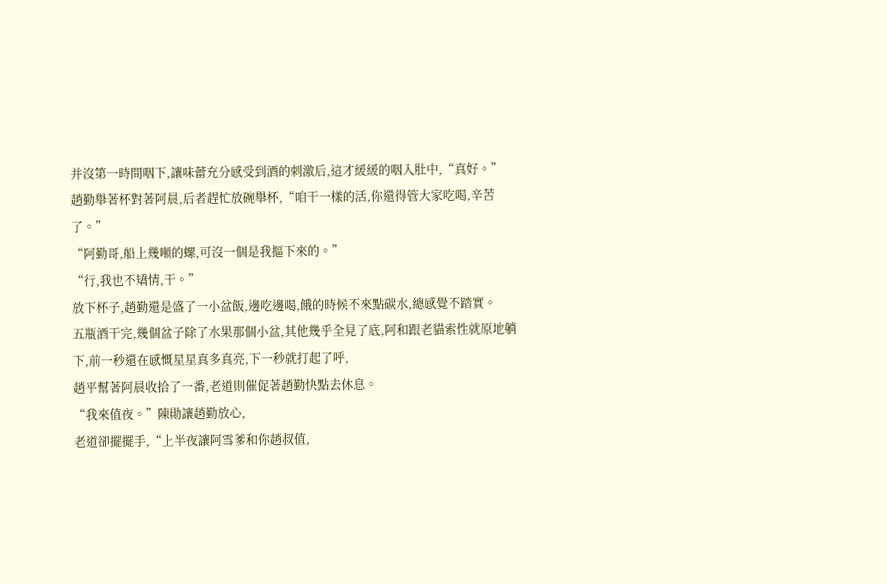并沒第一時間咽下,讓味蕾充分感受到酒的刺激后,這才緩緩的咽入肚中,“真好。”
趙勤舉著杯對著阿晨,后者趕忙放碗舉杯,“咱干一樣的活,你還得管大家吃喝,辛苦了。”
“阿勤哥,船上幾噸的螺,可沒一個是我摳下來的。”
“行,我也不矯情,干。”
放下杯子,趙勤還是盛了一小盆飯,邊吃邊喝,餓的時候不來點碳水,總感覺不踏實。
五瓶酒干完,幾個盆子除了水果那個小盆,其他幾乎全見了底,阿和跟老貓索性就原地躺下,前一秒還在感慨星星真多真亮,下一秒就打起了呼,
趙平幫著阿晨收拾了一番,老道則催促著趙勤快點去休息。
“我來值夜。”陳勛讓趙勤放心,
老道卻擺擺手,“上半夜讓阿雪爹和你趙叔值,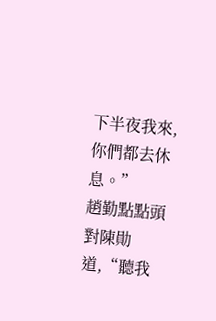下半夜我來,你們都去休息。”
趙勤點點頭對陳勛道,“聽我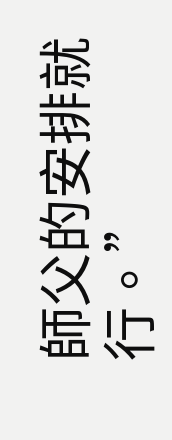師父的安排就行。”